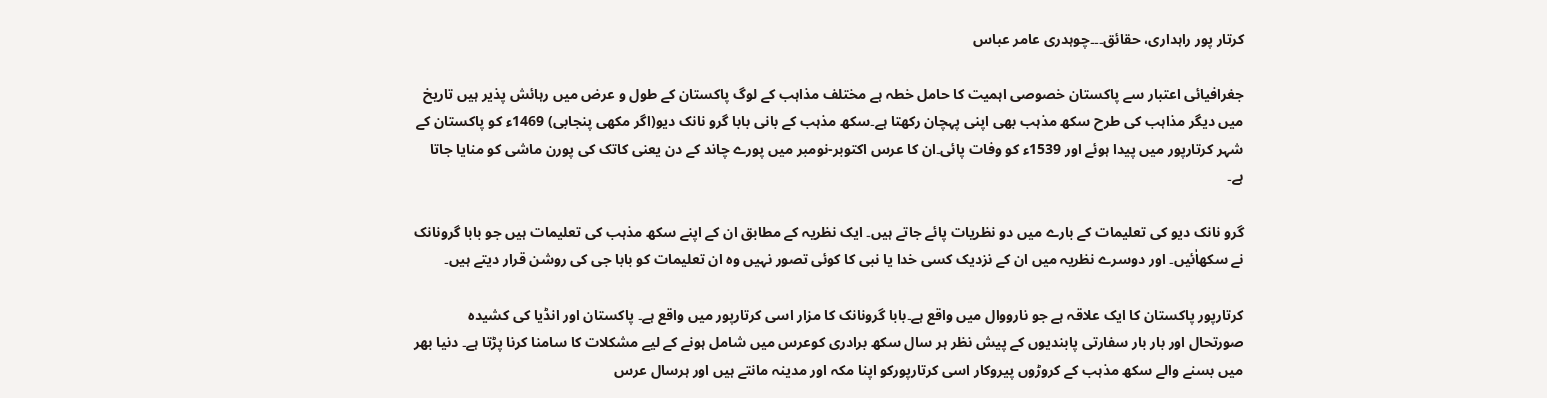کرتار پور راہداری، حقائق۔۔۔چوہدری عامر عباس

جغرافیائی اعتبار سے پاکستان خصوصی اہمیت کا حامل خطہ ہے مختلف مذاہب کے لوگ پاکستان کے طول و عرض میں رہائش پذیر ہیں تاریخ میں دیگر مذاہب کی طرح سکھ مذہب بھی اپنی پہچان رکھتا ہے۔سکھ مذہب کے بانی بابا گرو نانک دیو(اگر مکھی پنجابی) 1469ء کو پاکستان کے شہر کرتارپور میں پیدا ہوئے اور 1539ء کو وفات پائی۔ان کا عرس اکتوبر-نومبر میں پورے چاند کے دن یعنی کاتک کی پورن ماشی کو منایا جاتا ہے۔

گرو نانک دیو کی تعلیمات کے بارے میں دو نظریات پائے جاتے ہیں۔ ایک نظریہ کے مطابق ان کے اپنے سکھ مذہب کی تعلیمات ہیں جو بابا گرونانک نے سکھاٰئیں۔ اور دوسرے نظریہ میں ان کے نزدیک کسی خدا یا نبی کا کوئی تصور نہیں وہ ان تعلیمات کو بابا جی کی روشن قرار دیتے ہیں۔

کرتارپور پاکستان کا ایک علاقہ ہے جو نارووال میں واقع ہے۔بابا گرونانک کا مزار اسی کرتارپور میں واقع ہے۔ پاکستان اور انڈیا کی کشیدہ صورتحال اور بار بار سفارتی پابندیوں کے پیش نظر ہر سال سکھ برادری کوعرس میں شامل ہونے کے لیے مشکلات کا سامنا کرنا پڑتا ہے۔ دنیا بھر میں بسنے والے سکھ مذہب کے کروڑوں پیروکار اسی کرتارپورکو اپنا مکہ اور مدینہ مانتے ہیں اور ہرسال عرس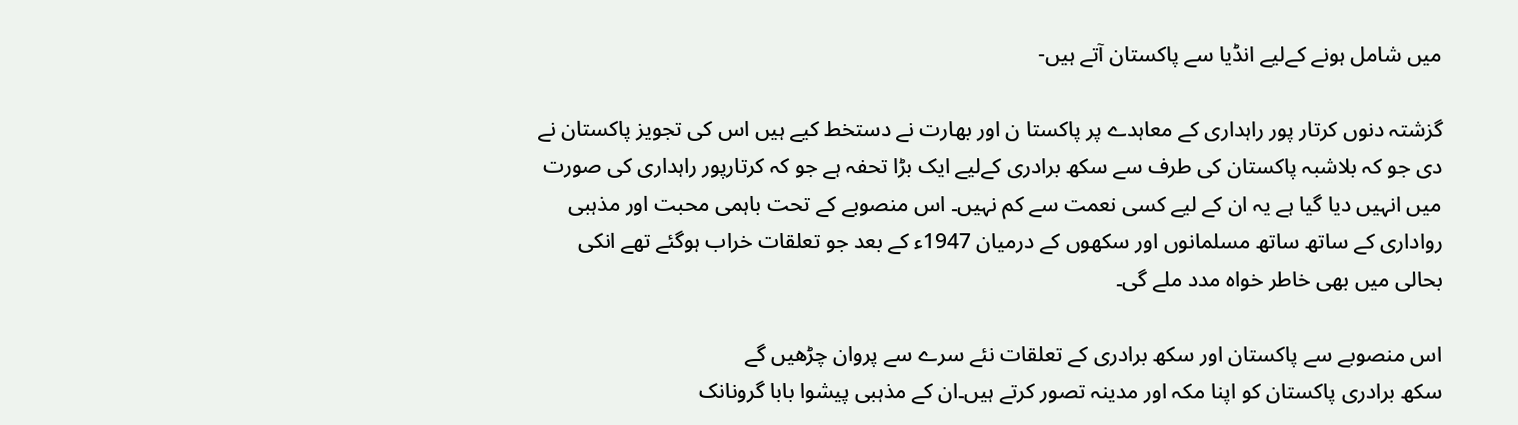میں شامل ہونے کےلیے انڈیا سے پاکستان آتے ہیں-

گزشتہ دنوں کرتار پور راہداری کے معاہدے پر پاکستا ن اور بھارت نے دستخط کیے ہیں اس کی تجویز پاکستان نے دی جو کہ بلاشبہ پاکستان کی طرف سے سکھ برادری کےلیے ایک بڑا تحفہ ہے جو کہ کرتارپور راہداری کی صورت میں انہیں دیا گیا ہے یہ ان کے لیے کسی نعمت سے کم نہیں۔ اس منصوبے کے تحت باہمی محبت اور مذہبی رواداری کے ساتھ ساتھ مسلمانوں اور سکھوں کے درمیان 1947ء کے بعد جو تعلقات خراب ہوگئے تھے انکی بحالی میں بھی خاطر خواہ مدد ملے گی۔

اس منصوبے سے پاکستان اور سکھ برادری کے تعلقات نئے سرے سے پروان چڑھیں گے
سکھ برادری پاکستان کو اپنا مکہ اور مدینہ تصور کرتے ہیں۔ان کے مذہبی پیشوا بابا گرونانک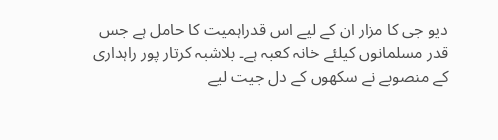دیو جی کا مزار ان کے لیے اس قدراہمیت کا حامل ہے جس قدر مسلمانوں کیلئے خانہ کعبہ ہے۔ بلاشبہ کرتار پور راہداری کے منصوبے نے سکھوں کے دل جیت لیے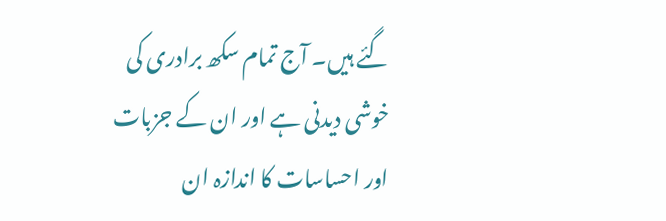گئے ہیں۔ آج تمام سکھ برادری کی خوشی دیدنی ہے اور ان کے جزبات اور احساسات کا اندازہ ان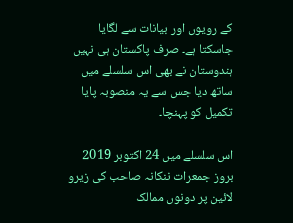کے رویوں اور بیانات سے لگایا جاسکتا ہے۔ صرف پاکستان ہی نہیں ہندوستان نے بھی اس سلسلے میں ساتھ دیا جس سے یہ منصوبہ پایا تکمیل کو پہنچا۔

اس سلسلے میں 24 اکتوبر 2019 بروز جمعرات ننکانہ صاحب کی زیرو لائین پر دونوں ممالک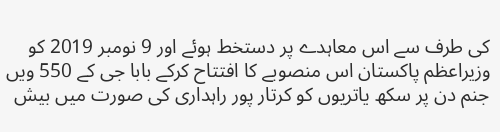کی طرف سے اس معاہدے پر دستخط ہوئے اور 9 نومبر 2019 کو وزیراعظم پاکستان اس منصوبے کا افتتاح کرکے بابا جی کے 550 ویں جنم دن پر سکھ یاتریوں کو کرتار پور راہداری کی صورت میں بیش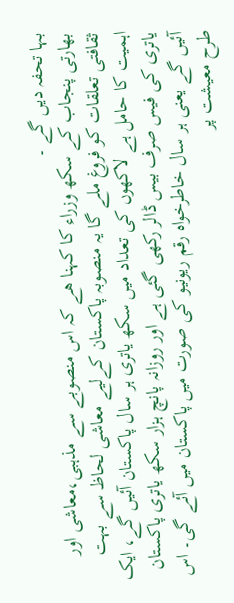بہا تحفہ دیں گے ۔
بھارتی پنجاب کے سکھ وزراء کا کہنا ھے کہ اس منصوبے سے مذہبی،معاشی اور ثقافتی تعلقات کو فروغ ملے گا یہ منصوبہ پاکستان کےلیے معاشی لحاظ سے بہت اہمیت کا حامل ہے لاکھوں کی تعداد میں سکھ یاتری ہر سال پاکستان آئیں گے، ایک یاتری کی فیس صرف بیس ڈالر رکھی گئی ہے اور روزانہ پانچ ہزار سکھ یاتری پاکستان آئیں گے یعنی ہر سال خاطرخواہ رقم ریونیو کی صورت میں پاکستان میں آئے گی۔ اس طرح معیشت پر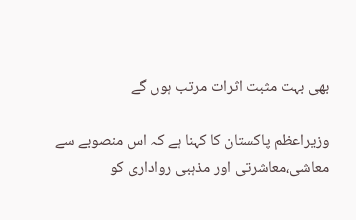بھی بہت مثبت اثرات مرتب ہوں گے

وزیراعظم پاکستان کا کہنا ہے کہ اس منصوبے سے معاشی،معاشرتی اور مذہبی رواداری کو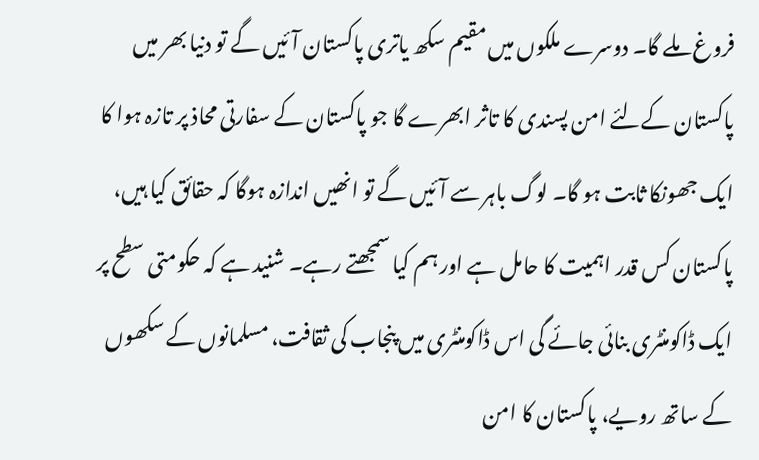فروغ ملے گا۔ دوسرے ملکوں میں مقیم سکھ یاتری پاکستان آ ئیں گے تو دنیا بھر میں پاکستان کےلئے امن پسندی کا تاثر ابھرے گا جو پاکستان کے سفارتی محاذ پر تازہ ہوا کا ایک جھونکا ثابت ہو گا۔ لوگ باہر سے آئیں گے تو انھیں اندازہ ہوگا کہ حقائق کیا ہیں، پاکستان کس قدر اہمیت کا حامل ہے اور ہم کیا سمجھتے رہے۔ شنید ہے کہ حکومتی سطح پر ایک ڈاکومنٹری بنائی جائے گی اس ڈاکومنٹری میں پنجاب کی ثقافت، مسلمانوں کے سکھوں کے ساتھ رویے، پاکستان کا امن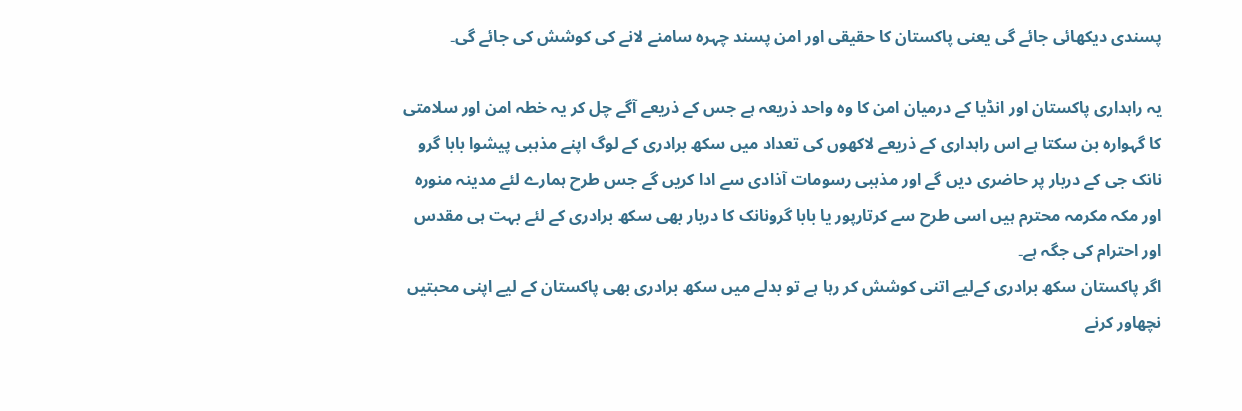پسندی دیکھائی جائے گی یعنی پاکستان کا حقیقی اور امن پسند چہرہ سامنے لانے کی کوشش کی جائے گی۔

یہ راہداری پاکستان اور انڈیا کے درمیان امن کا وہ واحد ذریعہ ہے جس کے ذریعے آگے چل کر یہ خطہ امن اور سلامتی کا گہوارہ بن سکتا ہے اس راہداری کے ذریعے لاکھوں کی تعداد میں سکھ برادری کے لوگ اپنے مذہبی پیشوا بابا گرو نانک جی کے دربار پر حاضری دیں گے اور مذہبی رسومات آذادی سے ادا کریں گے جس طرح ہمارے لئے مدینہ منورہ اور مکہ مکرمہ محترم ہیں اسی طرح سے کرتارپور یا بابا گرونانک کا دربار بھی سکھ برادری کے لئے بہت ہی مقدس اور احترام کی جگہ ہے۔
اگر پاکستان سکھ برادری کےلیے اتنی کوشش کر رہا ہے تو بدلے میں سکھ برادری بھی پاکستان کے لیے اپنی محبتیں نچھاور کرنے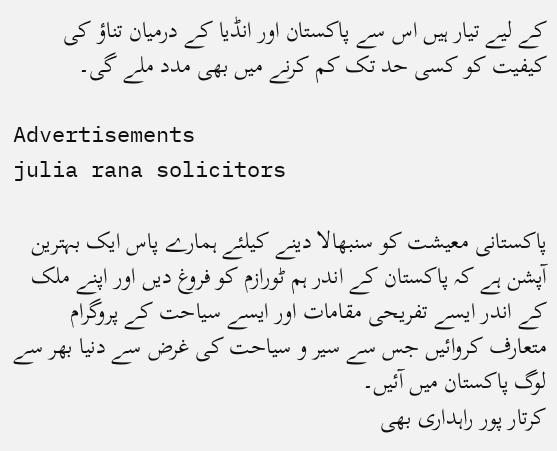کے لیے تیار ہیں اس سے پاکستان اور انڈیا کے درمیان تناؤ کی کیفیت کو کسی حد تک کم کرنے میں بھی مدد ملے گی۔

Advertisements
julia rana solicitors

پاکستانی معیشت کو سنبھالا دینے کیلئے ہمارے پاس ایک بہترین آپشن ہے کہ پاکستان کے اندر ہم ٹورازم کو فروغ دیں اور اپنے ملک کے اندر ایسے تفریحی مقامات اور ایسے سیاحت کے پروگرام متعارف کروائیں جس سے سیر و سیاحت کی غرض سے دنیا بھر سے لوگ پاکستان میں آئیں۔
کرتار پور راہداری بھی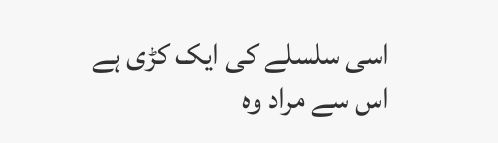اسی سلسلے کی ایک کڑی ہے اس سے مراد وہ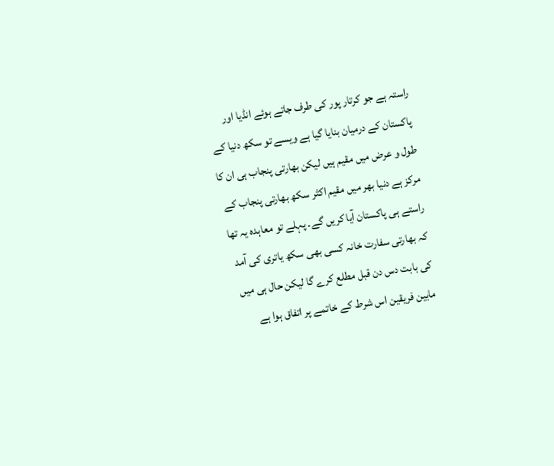راستہ ہے جو کرتار پور کی طرف جاتے ہوئے انڈیا اور پاکستان کے درمیان بنایا گیا ہے ویسے تو سکھ دنیا کے طول و عرض میں مقیم ہیں لیکن بھارتی پنجاب ہی ان کا مرکز ہے دنیا بھر میں مقیم اکثر سکھ بھارتی پنجاب کے راستے ہی پاکستان آیا کریں گے۔ پہلے تو معاہدہ یہ تھا کہ بھارتی سفارت خانہ کسی بھی سکھ یاتری کی آمد کی بابت دس دن قبل مطلع کرے گا لیکن حال ہی میں مابین فریقین اس شرط کے خاتمے پر اتفاق ہوا ہے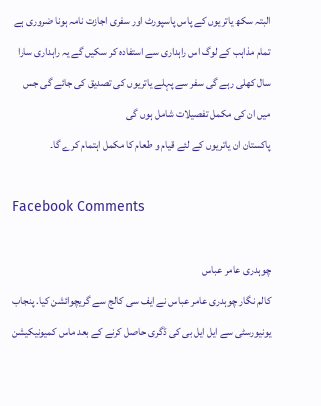البتہ سکھ یاتریوں کے پاس پاسپورٹ اور سفری اجازت نامہ ہونا ضروری ہے تمام مذاہب کے لوگ اس راہداری سے استفادہ کر سکیں گے یہ راہداری سارا سال کھلی رہے گی سفر سے پہلے یاتریوں کی تصدیق کی جائے گی جس میں ان کی مکمل تفصیلات شامل ہوں گی
پاکستان ان یاتریوں کے لئے قیام و طعام کا مکمل اہتمام کرے گا۔

Facebook Comments

چوہدری عامر عباس
کالم نگار چوہدری عامر عباس نے ایف سی کالج سے گریچوائشن کیا. پنجاب یونیورسٹی سے ایل ایل بی کی ڈگری حاصل کرنے کے بعد ماس کمیونیکیشن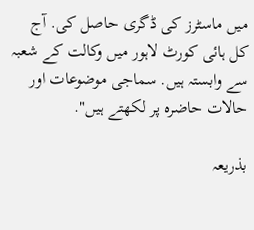میں ماسٹرز کی ڈگری حاصل کی. آج کل ہائی کورٹ لاہور میں وکالت کے شعبہ سے وابستہ ہیں. سماجی موضوعات اور حالات حاضرہ پر لکھتے ہیں".

بذریعہ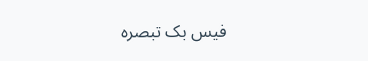فیس بک تبصرہ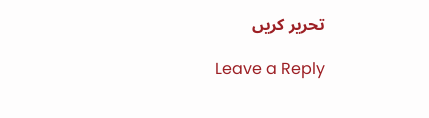تحریر کریں

Leave a Reply